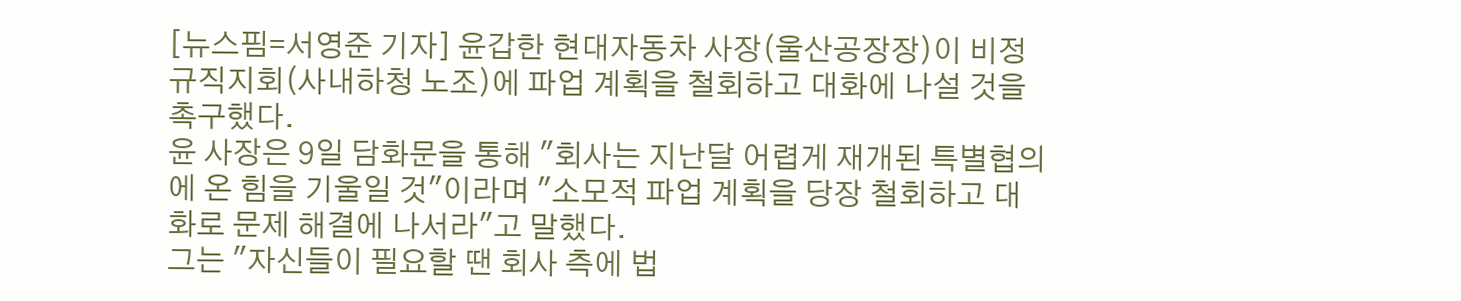[뉴스핌=서영준 기자] 윤갑한 현대자동차 사장(울산공장장)이 비정규직지회(사내하청 노조)에 파업 계획을 철회하고 대화에 나설 것을 촉구했다.
윤 사장은 9일 담화문을 통해 "회사는 지난달 어렵게 재개된 특별협의에 온 힘을 기울일 것"이라며 "소모적 파업 계획을 당장 철회하고 대화로 문제 해결에 나서라"고 말했다.
그는 "자신들이 필요할 땐 회사 측에 법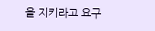을 지키라고 요구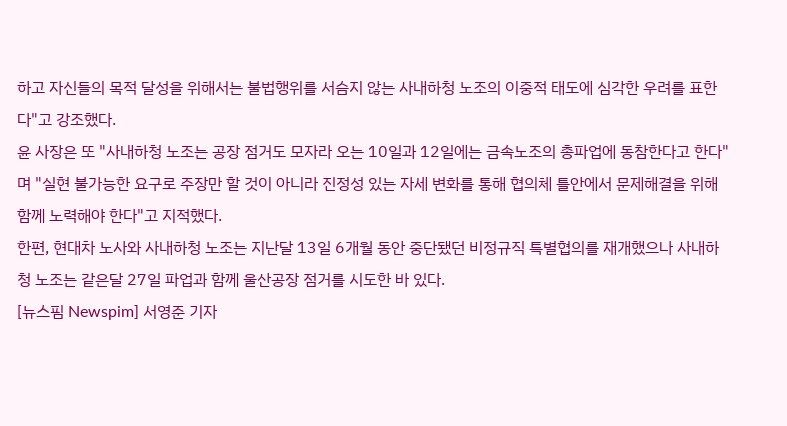하고 자신들의 목적 달성을 위해서는 불법행위를 서슴지 않는 사내하청 노조의 이중적 태도에 심각한 우려를 표한다"고 강조했다.
윤 사장은 또 "사내하청 노조는 공장 점거도 모자라 오는 10일과 12일에는 금속노조의 총파업에 동참한다고 한다"며 "실현 불가능한 요구로 주장만 할 것이 아니라 진정성 있는 자세 변화를 통해 협의체 틀안에서 문제해결을 위해 함께 노력해야 한다"고 지적했다.
한편, 현대차 노사와 사내하청 노조는 지난달 13일 6개월 동안 중단됐던 비정규직 특별협의를 재개했으나 사내하청 노조는 같은달 27일 파업과 함께 울산공장 점거를 시도한 바 있다.
[뉴스핌 Newspim] 서영준 기자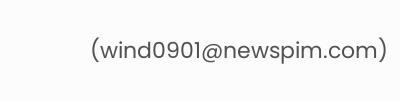(wind0901@newspim.com)